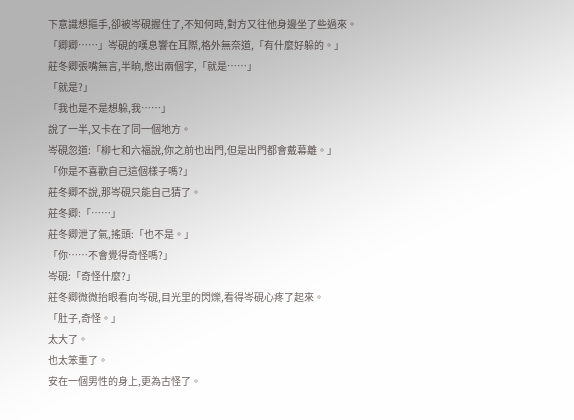下意識想摳手,卻被岑硯握住了,不知何時,對方又往他身邊坐了些過來。
「卿卿……」岑硯的嘆息響在耳際,格外無奈道,「有什麼好躲的。」
莊冬卿張嘴無言,半晌,憋出兩個字,「就是……」
「就是?」
「我也是不是想躲,我……」
說了一半,又卡在了同一個地方。
岑硯忽道:「柳七和六福說,你之前也出門,但是出門都會戴幕離。」
「你是不喜歡自己這個樣子嗎?」
莊冬卿不說,那岑硯只能自己猜了。
莊冬卿:「……」
莊冬卿泄了氣,搖頭:「也不是。」
「你……不會覺得奇怪嗎?」
岑硯:「奇怪什麼?」
莊冬卿微微抬眼看向岑硯,目光里的閃爍,看得岑硯心疼了起來。
「肚子,奇怪。」
太大了。
也太笨重了。
安在一個男性的身上,更為古怪了。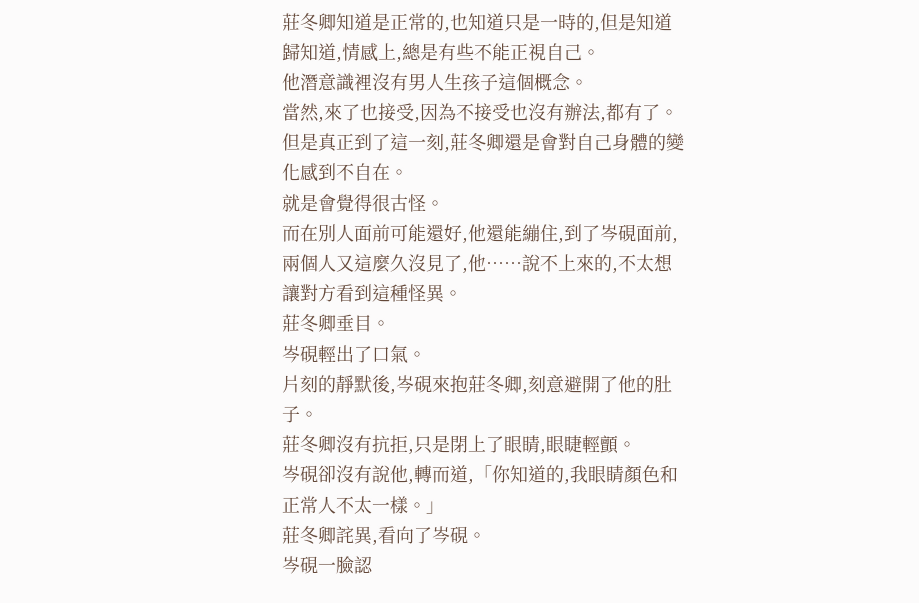莊冬卿知道是正常的,也知道只是一時的,但是知道歸知道,情感上,總是有些不能正視自己。
他潛意識裡沒有男人生孩子這個概念。
當然,來了也接受,因為不接受也沒有辦法,都有了。
但是真正到了這一刻,莊冬卿還是會對自己身體的變化感到不自在。
就是會覺得很古怪。
而在別人面前可能還好,他還能繃住,到了岑硯面前,兩個人又這麼久沒見了,他……說不上來的,不太想讓對方看到這種怪異。
莊冬卿垂目。
岑硯輕出了口氣。
片刻的靜默後,岑硯來抱莊冬卿,刻意避開了他的肚子。
莊冬卿沒有抗拒,只是閉上了眼睛,眼睫輕顫。
岑硯卻沒有說他,轉而道,「你知道的,我眼睛顏色和正常人不太一樣。」
莊冬卿詫異,看向了岑硯。
岑硯一臉認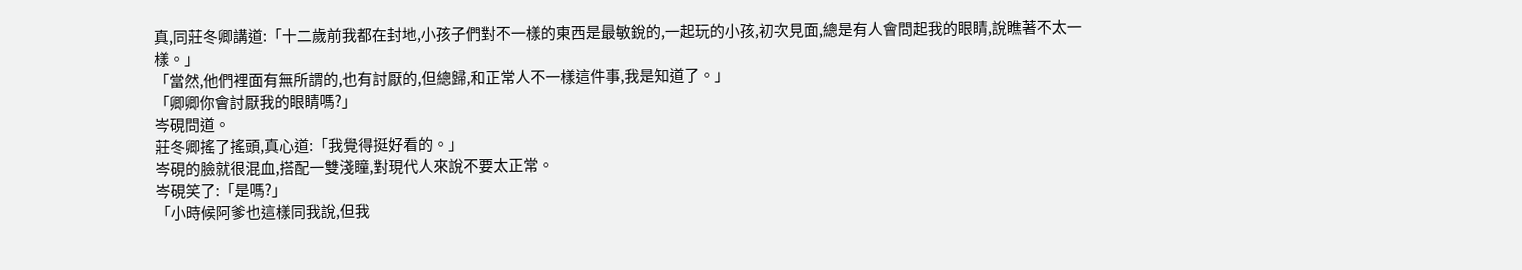真,同莊冬卿講道:「十二歲前我都在封地,小孩子們對不一樣的東西是最敏銳的,一起玩的小孩,初次見面,總是有人會問起我的眼睛,說瞧著不太一樣。」
「當然,他們裡面有無所謂的,也有討厭的,但總歸,和正常人不一樣這件事,我是知道了。」
「卿卿你會討厭我的眼睛嗎?」
岑硯問道。
莊冬卿搖了搖頭,真心道:「我覺得挺好看的。」
岑硯的臉就很混血,搭配一雙淺瞳,對現代人來說不要太正常。
岑硯笑了:「是嗎?」
「小時候阿爹也這樣同我說,但我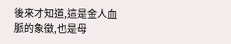後來才知道,這是金人血脈的象徵,也是母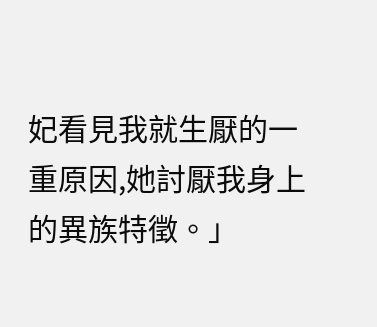妃看見我就生厭的一重原因,她討厭我身上的異族特徵。」